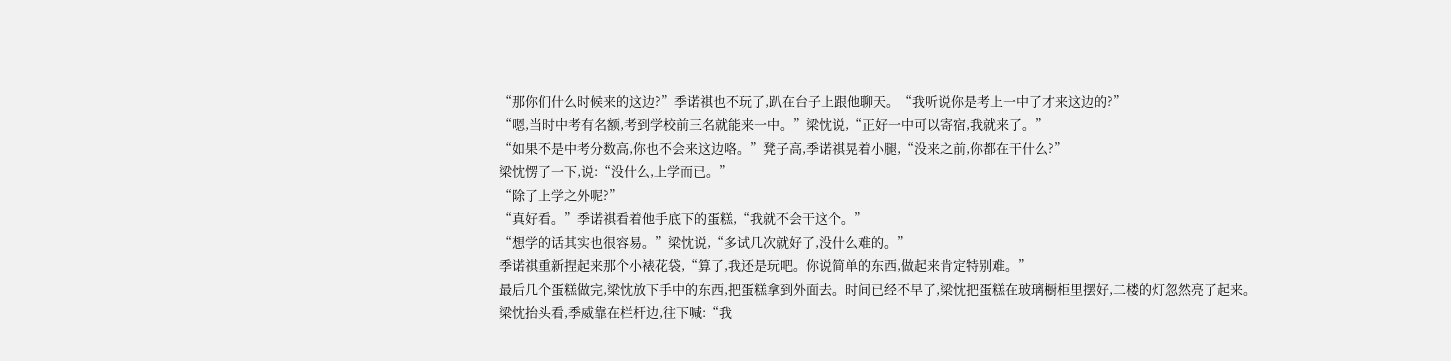“那你们什么时候来的这边?”季诺祺也不玩了,趴在台子上跟他聊天。“我听说你是考上一中了才来这边的?”
“嗯,当时中考有名额,考到学校前三名就能来一中。”梁忱说,“正好一中可以寄宿,我就来了。”
“如果不是中考分数高,你也不会来这边咯。”凳子高,季诺祺晃着小腿,“没来之前,你都在干什么?”
梁忱愣了一下,说:“没什么,上学而已。”
“除了上学之外呢?”
“真好看。”季诺祺看着他手底下的蛋糕,“我就不会干这个。”
“想学的话其实也很容易。”梁忱说,“多试几次就好了,没什么难的。”
季诺祺重新捏起来那个小裱花袋,“算了,我还是玩吧。你说简单的东西,做起来肯定特别难。”
最后几个蛋糕做完,梁忱放下手中的东西,把蛋糕拿到外面去。时间已经不早了,梁忱把蛋糕在玻璃橱柜里摆好,二楼的灯忽然亮了起来。
梁忱抬头看,季威靠在栏杆边,往下喊:“我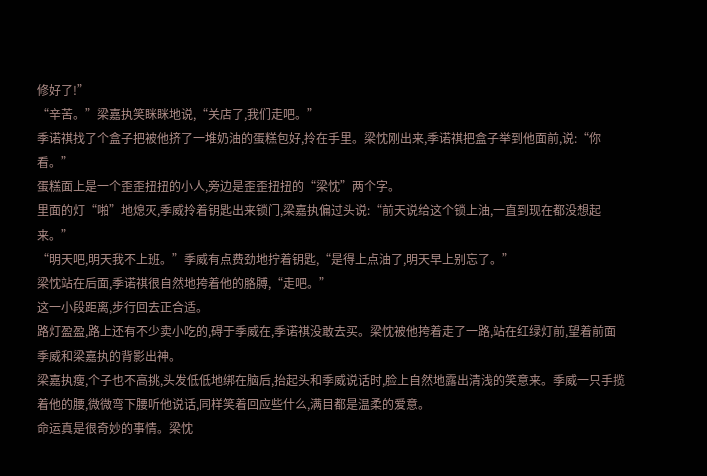修好了!”
“辛苦。”梁嘉执笑眯眯地说,“关店了,我们走吧。”
季诺祺找了个盒子把被他挤了一堆奶油的蛋糕包好,拎在手里。梁忱刚出来,季诺祺把盒子举到他面前,说:“你看。”
蛋糕面上是一个歪歪扭扭的小人,旁边是歪歪扭扭的“梁忱”两个字。
里面的灯“啪”地熄灭,季威拎着钥匙出来锁门,梁嘉执偏过头说:“前天说给这个锁上油,一直到现在都没想起来。”
“明天吧,明天我不上班。”季威有点费劲地拧着钥匙,“是得上点油了,明天早上别忘了。”
梁忱站在后面,季诺祺很自然地挎着他的胳膊,“走吧。”
这一小段距离,步行回去正合适。
路灯盈盈,路上还有不少卖小吃的,碍于季威在,季诺祺没敢去买。梁忱被他挎着走了一路,站在红绿灯前,望着前面季威和梁嘉执的背影出神。
梁嘉执瘦,个子也不高挑,头发低低地绑在脑后,抬起头和季威说话时,脸上自然地露出清浅的笑意来。季威一只手揽着他的腰,微微弯下腰听他说话,同样笑着回应些什么,满目都是温柔的爱意。
命运真是很奇妙的事情。梁忱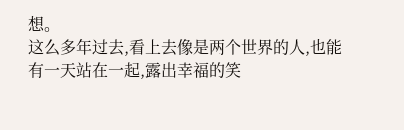想。
这么多年过去,看上去像是两个世界的人,也能有一天站在一起,露出幸福的笑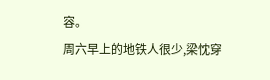容。
周六早上的地铁人很少,梁忱穿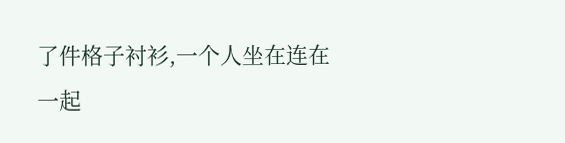了件格子衬衫,一个人坐在连在一起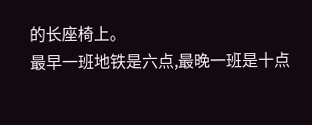的长座椅上。
最早一班地铁是六点,最晚一班是十点